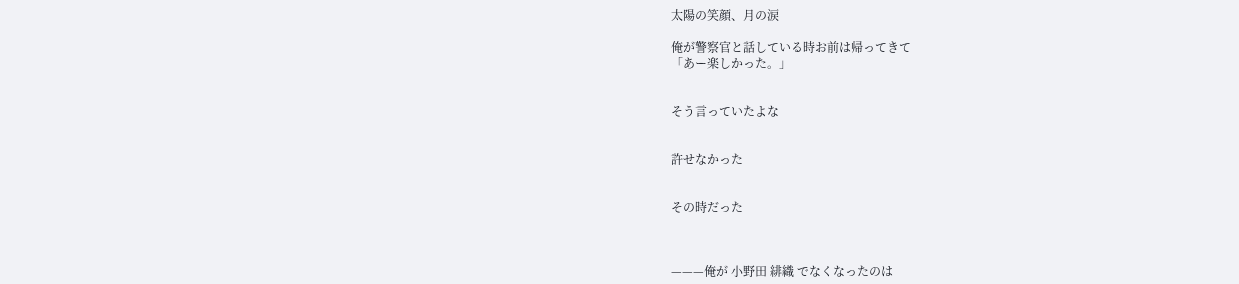太陽の笑顔、月の涙

俺が警察官と話している時お前は帰ってきて
「あー楽しかった。」


そう言っていたよな


許せなかった


その時だった



———俺が 小野田 緋織 でなくなったのは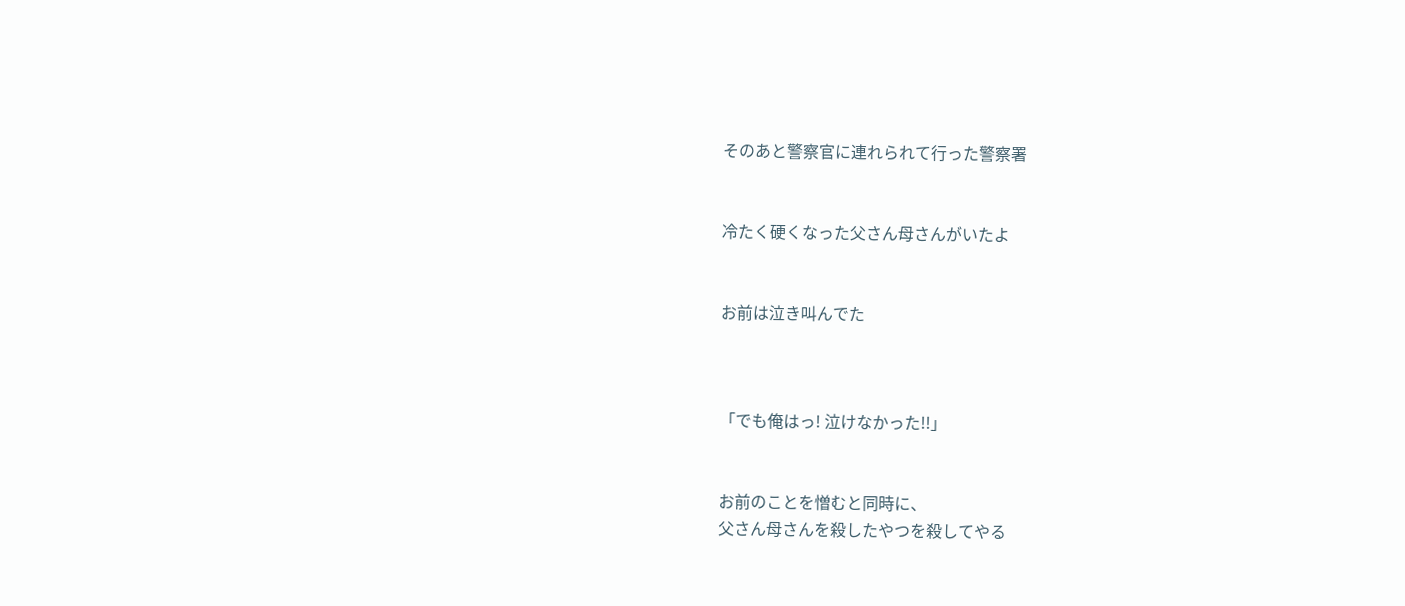そのあと警察官に連れられて行った警察署


冷たく硬くなった父さん母さんがいたよ


お前は泣き叫んでた



「でも俺はっ! 泣けなかった!!」


お前のことを憎むと同時に、
父さん母さんを殺したやつを殺してやる